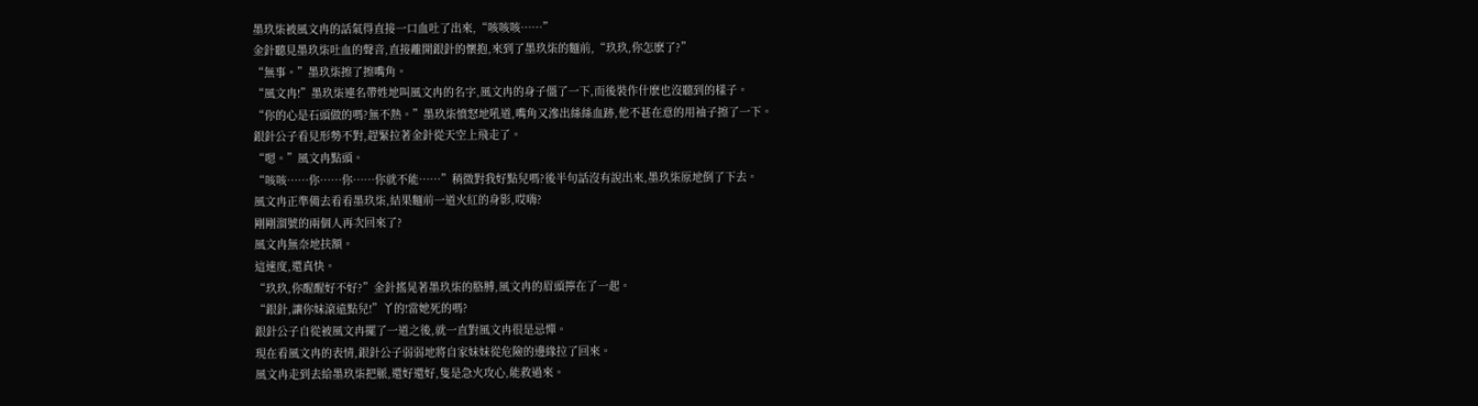墨玖柒被風文冉的話氣得直接一口血吐了出來,“咳咳咳……”
金針聽見墨玖柒吐血的聲音,直接離開銀針的懷抱,來到了墨玖柒的麵前,“玖玖,你怎麽了?”
“無事。”墨玖柒擦了擦嘴角。
“風文冉!”墨玖柒連名帶姓地叫風文冉的名字,風文冉的身子僵了一下,而後裝作什麽也沒聽到的樣子。
“你的心是石頭做的嗎?無不熱。”墨玖柒憤怒地吼道,嘴角又滲出絲絲血跡,他不甚在意的用袖子擦了一下。
銀針公子看見形勢不對,趕緊拉著金針從天空上飛走了。
“嗯。”風文冉點頭。
“咳咳……你……你……你就不能……”稍微對我好點兒嗎?後半句話沒有說出來,墨玖柒原地倒了下去。
風文冉正準備去看看墨玖柒,結果麵前一道火紅的身影,哎嗨?
剛剛溜號的兩個人再次回來了?
風文冉無奈地扶額。
這速度,還真快。
“玖玖,你醒醒好不好?”金針搖晃著墨玖柒的胳膊,風文冉的眉頭擰在了一起。
“銀針,讓你妹滾遠點兒!”丫的!當她死的嗎?
銀針公子自從被風文冉擺了一道之後,就一直對風文冉很是忌憚。
現在看風文冉的表情,銀針公子弱弱地將自家妹妹從危險的邊緣拉了回來。
風文冉走到去給墨玖柒把脈,還好還好,隻是急火攻心,能救過來。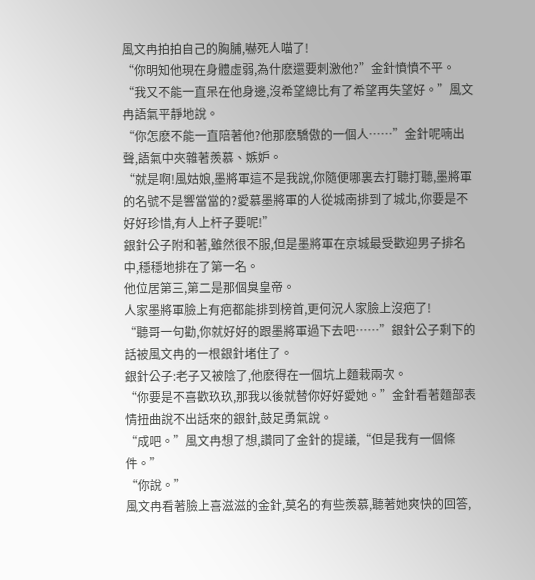風文冉拍拍自己的胸脯,嚇死人喵了!
“你明知他現在身體虛弱,為什麽還要刺激他?”金針憤憤不平。
“我又不能一直呆在他身邊,沒希望總比有了希望再失望好。”風文冉語氣平靜地說。
“你怎麽不能一直陪著他?他那麽驕傲的一個人……”金針呢喃出聲,語氣中夾雜著羨慕、嫉妒。
“就是啊!風姑娘,墨將軍這不是我說,你隨便哪裏去打聽打聽,墨將軍的名號不是響當當的?愛慕墨將軍的人從城南排到了城北,你要是不好好珍惜,有人上杆子要呢!”
銀針公子附和著,雖然很不服,但是墨將軍在京城最受歡迎男子排名中,穩穩地排在了第一名。
他位居第三,第二是那個臭皇帝。
人家墨將軍臉上有疤都能排到榜首,更何況人家臉上沒疤了!
“聽哥一句勸,你就好好的跟墨將軍過下去吧……”銀針公子剩下的話被風文冉的一根銀針堵住了。
銀針公子:老子又被陰了,他麽得在一個坑上麵栽兩次。
“你要是不喜歡玖玖,那我以後就替你好好愛她。”金針看著麵部表情扭曲說不出話來的銀針,鼓足勇氣說。
“成吧。”風文冉想了想,讚同了金針的提議,“但是我有一個條件。”
“你說。”
風文冉看著臉上喜滋滋的金針,莫名的有些羨慕,聽著她爽快的回答,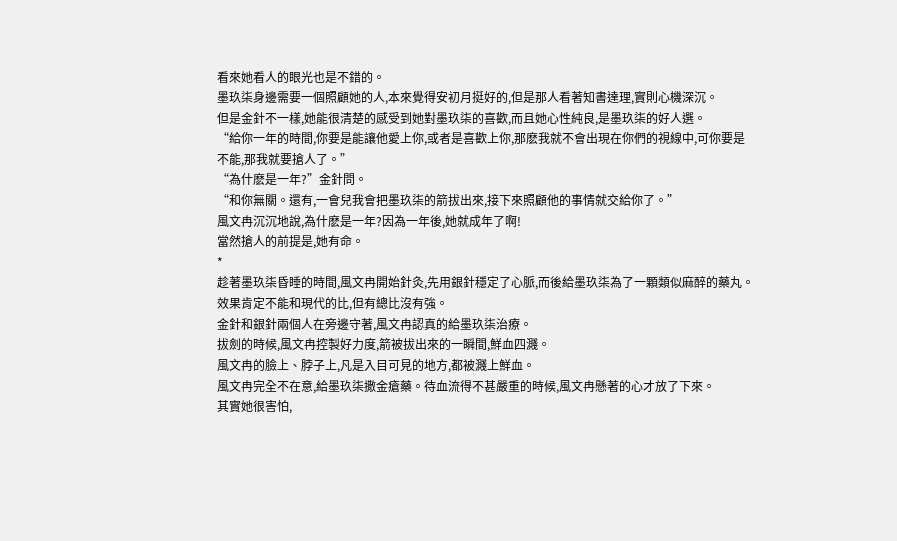看來她看人的眼光也是不錯的。
墨玖柒身邊需要一個照顧她的人,本來覺得安初月挺好的,但是那人看著知書達理,實則心機深沉。
但是金針不一樣,她能很清楚的感受到她對墨玖柒的喜歡,而且她心性純良,是墨玖柒的好人選。
“給你一年的時間,你要是能讓他愛上你,或者是喜歡上你,那麽我就不會出現在你們的視線中,可你要是不能,那我就要搶人了。”
“為什麽是一年?”金針問。
“和你無關。還有,一會兒我會把墨玖柒的箭拔出來,接下來照顧他的事情就交給你了。”
風文冉沉沉地說,為什麽是一年?因為一年後,她就成年了啊!
當然搶人的前提是,她有命。
*
趁著墨玖柒昏睡的時間,風文冉開始針灸,先用銀針穩定了心脈,而後給墨玖柒為了一顆類似麻醉的藥丸。
效果肯定不能和現代的比,但有總比沒有強。
金針和銀針兩個人在旁邊守著,風文冉認真的給墨玖柒治療。
拔劍的時候,風文冉控製好力度,箭被拔出來的一瞬間,鮮血四濺。
風文冉的臉上、脖子上,凡是入目可見的地方,都被濺上鮮血。
風文冉完全不在意,給墨玖柒撒金瘡藥。待血流得不甚嚴重的時候,風文冉懸著的心才放了下來。
其實她很害怕,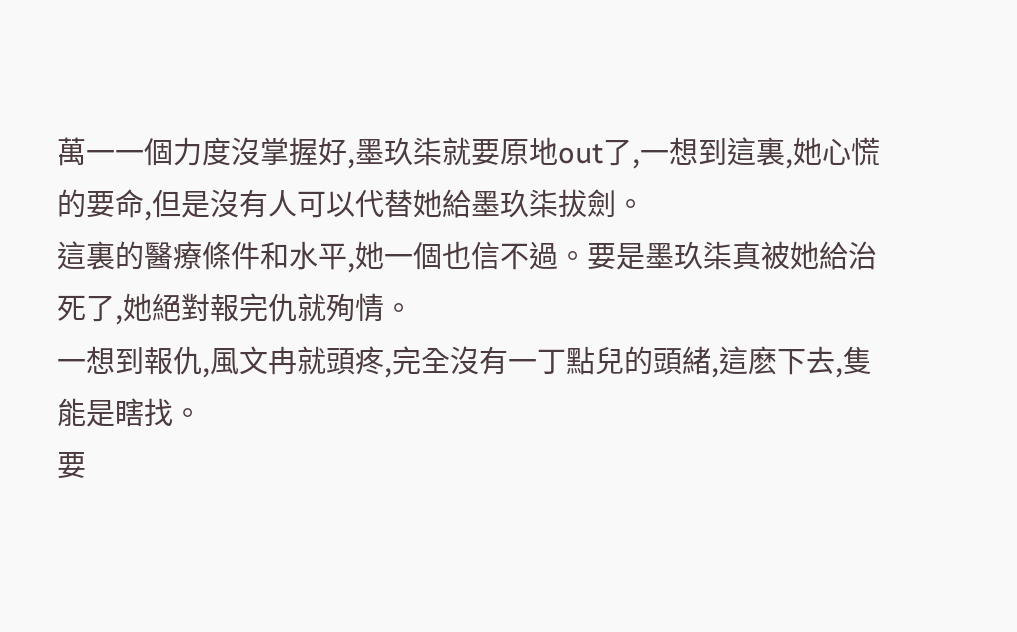萬一一個力度沒掌握好,墨玖柒就要原地out了,一想到這裏,她心慌的要命,但是沒有人可以代替她給墨玖柒拔劍。
這裏的醫療條件和水平,她一個也信不過。要是墨玖柒真被她給治死了,她絕對報完仇就殉情。
一想到報仇,風文冉就頭疼,完全沒有一丁點兒的頭緒,這麽下去,隻能是瞎找。
要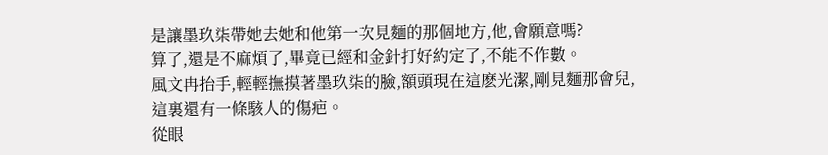是讓墨玖柒帶她去她和他第一次見麵的那個地方,他,會願意嗎?
算了,還是不麻煩了,畢竟已經和金針打好約定了,不能不作數。
風文冉抬手,輕輕撫摸著墨玖柒的臉,額頭現在這麽光潔,剛見麵那會兒,這裏還有一條駭人的傷疤。
從眼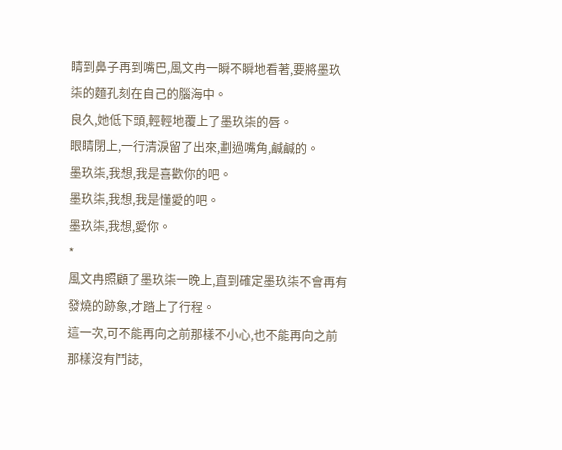睛到鼻子再到嘴巴,風文冉一瞬不瞬地看著,要將墨玖柒的麵孔刻在自己的腦海中。
良久,她低下頭,輕輕地覆上了墨玖柒的唇。
眼睛閉上,一行清淚留了出來,劃過嘴角,鹹鹹的。
墨玖柒,我想,我是喜歡你的吧。
墨玖柒,我想,我是懂愛的吧。
墨玖柒,我想,愛你。
*
風文冉照顧了墨玖柒一晚上,直到確定墨玖柒不會再有發燒的跡象,才踏上了行程。
這一次,可不能再向之前那樣不小心,也不能再向之前那樣沒有鬥誌,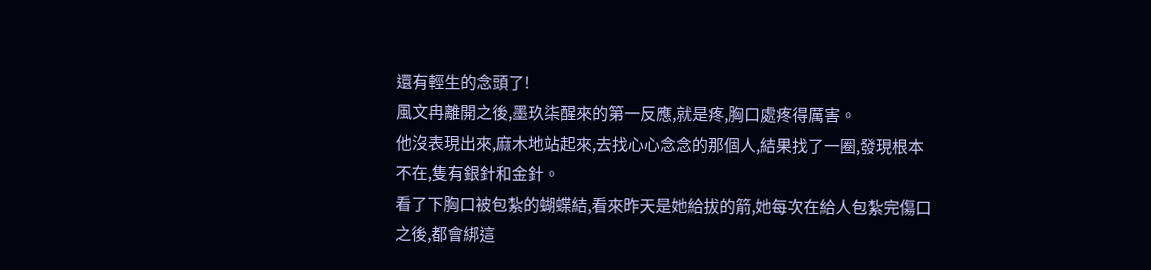還有輕生的念頭了!
風文冉離開之後,墨玖柒醒來的第一反應,就是疼,胸口處疼得厲害。
他沒表現出來,麻木地站起來,去找心心念念的那個人,結果找了一圈,發現根本不在,隻有銀針和金針。
看了下胸口被包紮的蝴蝶結,看來昨天是她給拔的箭,她每次在給人包紮完傷口之後,都會綁這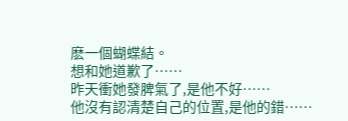麽一個蝴蝶結。
想和她道歉了……
昨天衝她發脾氣了,是他不好……
他沒有認清楚自己的位置,是他的錯……